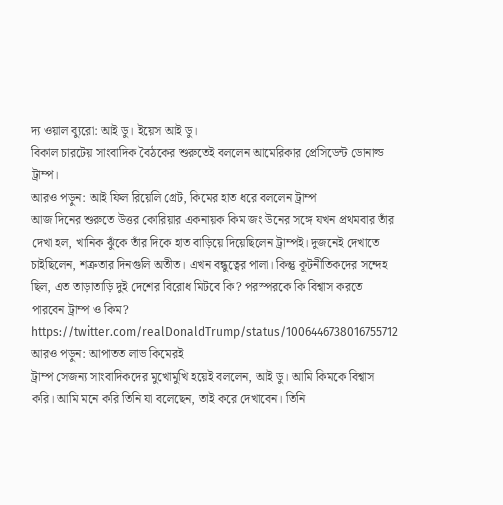দ্য ওয়াল ব্যুরো: আই ডু। ইয়েস আই ডু।
বিকাল চারটেয় সাংবাদিক বৈঠকের শুরুতেই বললেন আমেরিকার প্রেসিডেন্ট ডোনাল্ড ট্রাম্প।
আরও পড়ুন: আই ফিল রিয়েলি গ্রেট, কিমের হাত ধরে বললেন ট্রাম্প
আজ দিনের শুরুতে উত্তর কোরিয়ার একনায়ক কিম জং উনের সঙ্গে যখন প্রথমবার তাঁর দেখা হল, খানিক ঝুঁকে তাঁর দিকে হাত বাড়িয়ে দিয়েছিলেন ট্রাম্পই। দুজনেই দেখাতে চাইছিলেন, শত্রুতার দিনগুলি অতীত। এখন বন্ধুত্বের পালা। কিন্তু কূটনীতিকদের সন্দেহ ছিল, এত তাড়াতাড়ি দুই দেশের বিরোধ মিটবে কি? পরস্পরকে কি বিশ্বাস করতে পারবেন ট্রাম্প ও কিম?
https://twitter.com/realDonaldTrump/status/1006446738016755712
আরও পড়ুন: আপাতত লাভ কিমেরই
ট্রাম্প সেজন্য সাংবাদিকদের মুখোমুখি হয়েই বললেন, আই ডু। আমি কিমকে বিশ্বাস করি। আমি মনে করি তিনি যা বলেছেন, তাই করে দেখাবেন। তিনি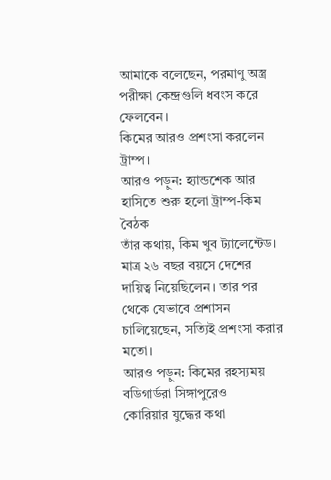আমাকে বলেছেন, পরমাণু অস্ত্র পরীক্ষা কেন্দ্রগুলি ধবংস করে ফেলবেন।
কিমের আরও প্রশংসা করলেন ট্রাম্প।
আরও পড়ুন: হ্যান্ডশেক আর হাসিতে শুরু হলো ট্রাম্প-কিম বৈঠক
তাঁর কথায়, কিম খুব ট্যালেন্টেড। মাত্র ২৬ বছর বয়সে দেশের দায়িত্ব নিয়েছিলেন। তার পর থেকে যেভাবে প্রশাসন চালিয়েছেন, সত্যিই প্রশংসা করার মতো।
আরও পড়ুন: কিমের রহস্যময় বডিগার্ডরা সিঙ্গাপুরেও
কোরিয়ার যুদ্ধের কথা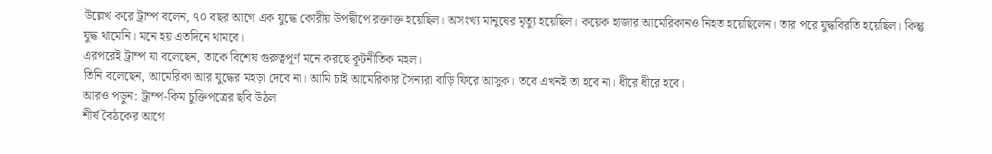উল্লেখ করে ট্রাম্প বলেন, ৭০ বছর আগে এক যুদ্ধে কোরীয় উপদ্বীপে রক্তাক্ত হয়েছিল। অসংখ্য মানুষের মৃত্যু হয়েছিল। কয়েক হাজার আমেরিকানও নিহত হয়েছিলেন। তার পরে যুদ্ধবিরতি হয়েছিল। কিন্তু যুদ্ধ থামেনি। মনে হয় এতদিনে থামবে।
এরপরেই ট্রাম্প যা বলেছেন, তাকে বিশেষ গুরুত্বপূর্ণ মনে করছে কূটনীতিক মহল।
তিনি বলেছেন, আমেরিকা আর যুদ্ধের মহড়া দেবে না। আমি চাই আমেরিকার সৈন্যরা বাড়ি ফিরে আসুক। তবে এখনই তা হবে না। ধীরে ধীরে হবে।
আরও পড়ুন: ট্রাম্প-কিম চুক্তিপত্রের ছবি উঠল
শীর্ষ বৈঠকের আগে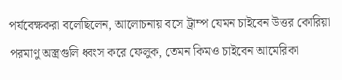পর্যবেক্ষকরা বলেছিলেন, আলোচনায় বসে ট্রাম্প যেমন চাইবেন উত্তর কোরিয়া পরমাণু অস্ত্রগুলি ধ্বংস করে ফেলুক, তেমন কিমও চাইবেন আমেরিকা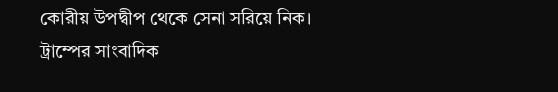কোরীয় উপদ্বীপ থেকে সেনা সরিয়ে নিক।
ট্রাম্পের সাংবাদিক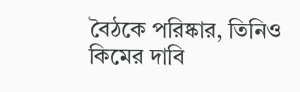বৈঠকে পরিষ্কার, তিনিও কিমের দাবি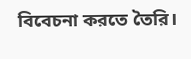বিবেচনা করতে তৈরি।